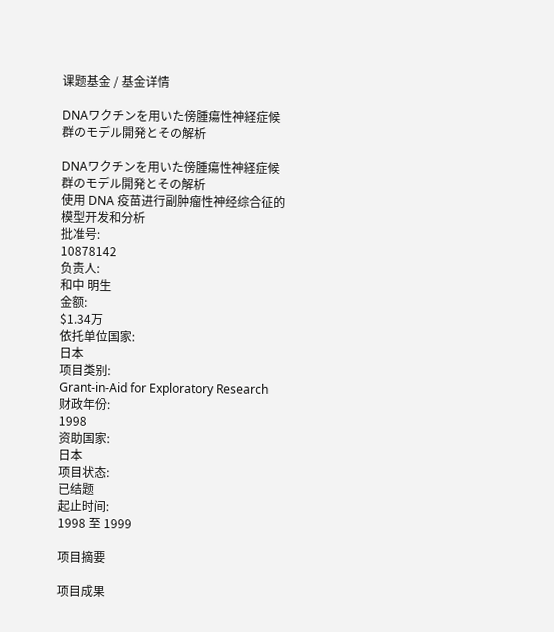课题基金 / 基金详情

DNAワクチンを用いた傍腫瘍性神経症候群のモデル開発とその解析

DNAワクチンを用いた傍腫瘍性神経症候群のモデル開発とその解析
使用 DNA 疫苗进行副肿瘤性神经综合征的模型开发和分析
批准号:
10878142
负责人:
和中 明生
金额:
$1.34万
依托单位国家:
日本
项目类别:
Grant-in-Aid for Exploratory Research
财政年份:
1998
资助国家:
日本
项目状态:
已结题
起止时间:
1998 至 1999

项目摘要

项目成果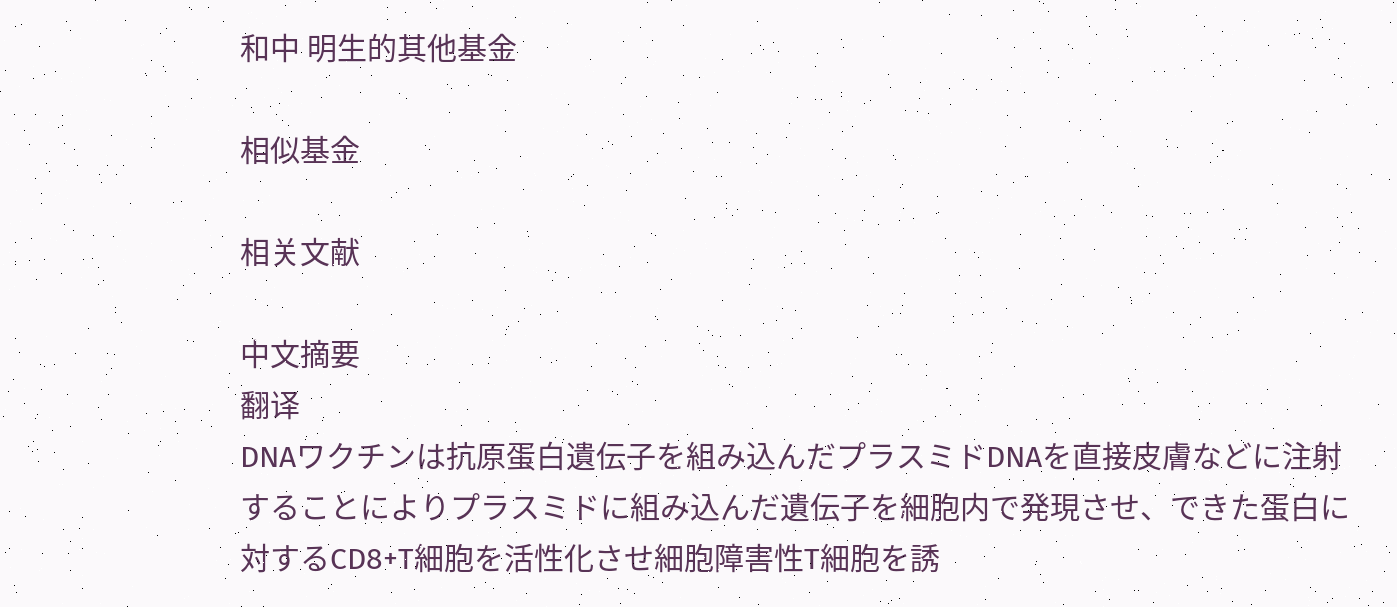和中 明生的其他基金

相似基金

相关文献

中文摘要
翻译
DNAワクチンは抗原蛋白遺伝子を組み込んだプラスミドDNAを直接皮膚などに注射することによりプラスミドに組み込んだ遺伝子を細胞内で発現させ、できた蛋白に対するCD8+T細胞を活性化させ細胞障害性T細胞を誘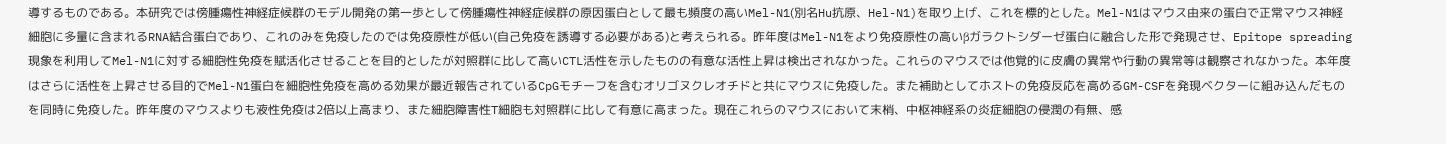導するものである。本研究では傍腫瘍性神経症候群のモデル開発の第一歩として傍腫瘍性神経症候群の原因蛋白として最も頻度の高いMel-N1(別名Hu抗原、Hel-N1)を取り上げ、これを標的とした。Mel-N1はマウス由来の蛋白で正常マウス神経細胞に多量に含まれるRNA結合蛋白であり、これのみを免疫したのでは免疫原性が低い(自己免疫を誘導する必要がある)と考えられる。昨年度はMel-N1をより免疫原性の高いβガラクトシダーゼ蛋白に融合した形で発現させ、Epitope spreading現象を利用してMel-N1に対する細胞性免疫を賦活化させることを目的としたが対照群に比して高いCTL活性を示したものの有意な活性上昇は検出されなかった。これらのマウスでは他覚的に皮膚の異常や行動の異常等は観察されなかった。本年度はさらに活性を上昇させる目的でMel-N1蛋白を細胞性免疫を高める効果が最近報告されているCpGモチーフを含むオリゴヌクレオチドと共にマウスに免疫した。また補助としてホストの免疫反応を高めるGM-CSFを発現ベクターに組み込んだものを同時に免疫した。昨年度のマウスよりも液性免疫は2倍以上高まり、また細胞障害性T細胞も対照群に比して有意に高まった。現在これらのマウスにおいて末梢、中枢神経系の炎症細胞の侵潤の有無、感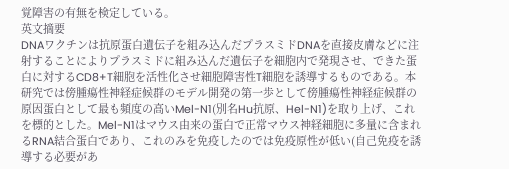覚障害の有無を検定している。
英文摘要
DNAワクチンは抗原蛋白遺伝子を組み込んだプラスミドDNAを直接皮膚などに注射することによりプラスミドに組み込んだ遺伝子を細胞内で発現させ、できた蛋白に対するCD8+T細胞を活性化させ細胞障害性T細胞を誘導するものである。本研究では傍腫瘍性神経症候群のモデル開発の第一歩として傍腫瘍性神経症候群の原因蛋白として最も頻度の高いMel-N1(別名Hu抗原、Hel-N1)を取り上げ、これを標的とした。Mel-N1はマウス由来の蛋白で正常マウス神経細胞に多量に含まれるRNA結合蛋白であり、これのみを免疫したのでは免疫原性が低い(自己免疫を誘導する必要があ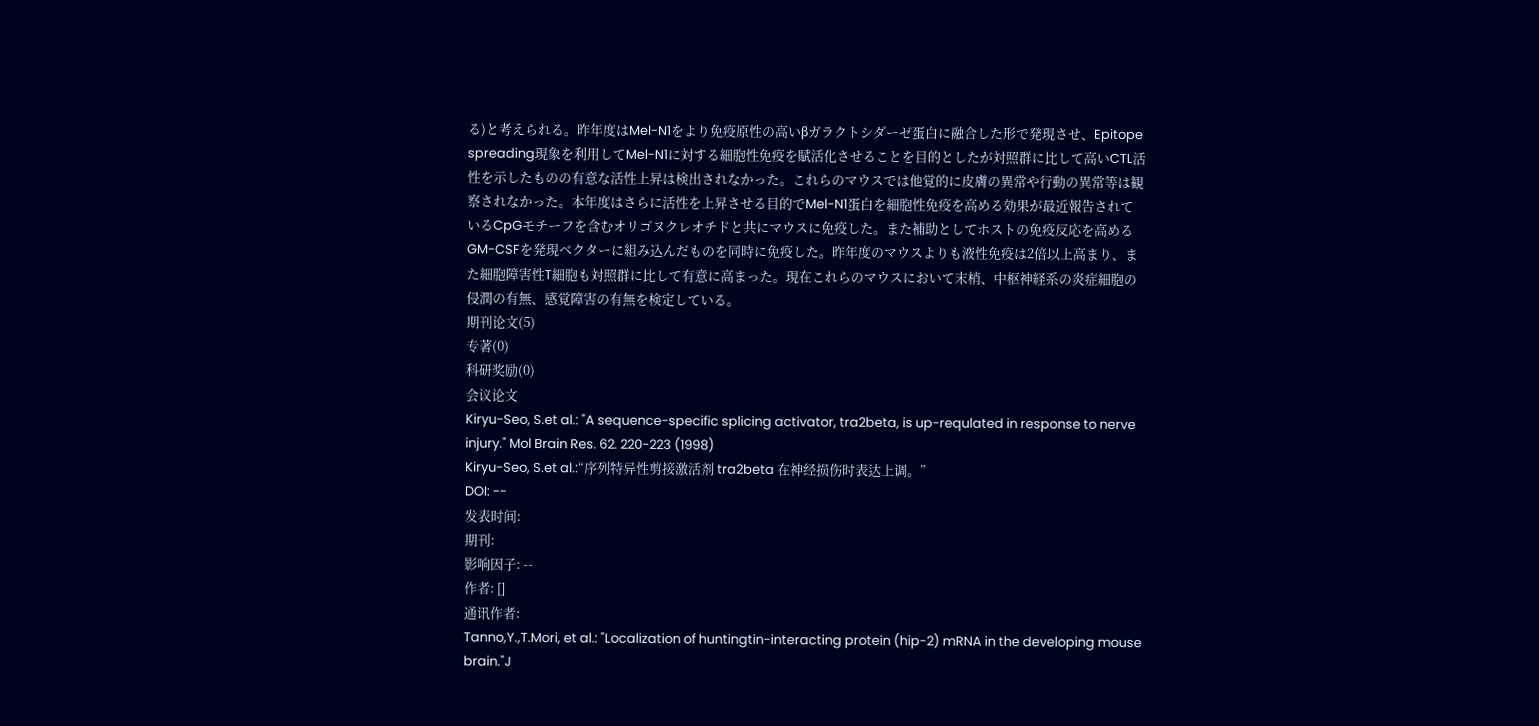る)と考えられる。昨年度はMel-N1をより免疫原性の高いβガラクトシダーゼ蛋白に融合した形で発現させ、Epitope spreading現象を利用してMel-N1に対する細胞性免疫を賦活化させることを目的としたが対照群に比して高いCTL活性を示したものの有意な活性上昇は検出されなかった。これらのマウスでは他覚的に皮膚の異常や行動の異常等は観察されなかった。本年度はさらに活性を上昇させる目的でMel-N1蛋白を細胞性免疫を高める効果が最近報告されているCpGモチーフを含むオリゴヌクレオチドと共にマウスに免疫した。また補助としてホストの免疫反応を高めるGM-CSFを発現ベクターに組み込んだものを同時に免疫した。昨年度のマウスよりも液性免疫は2倍以上高まり、また細胞障害性T細胞も対照群に比して有意に高まった。現在これらのマウスにおいて末梢、中枢神経系の炎症細胞の侵潤の有無、感覚障害の有無を検定している。
期刊论文(5)
专著(0)
科研奖励(0)
会议论文
Kiryu-Seo, S.et al.: "A sequence-specific splicing activator, tra2beta, is up-requlated in response to nerve injury." Mol Brain Res. 62. 220-223 (1998)
Kiryu-Seo, S.et al.:“序列特异性剪接激活剂 tra2beta 在神经损伤时表达上调。”
DOI: --
发表时间:
期刊:
影响因子: --
作者: []
通讯作者:
Tanno,Y.,T.Mori, et al.: "Localization of huntingtin-interacting protein (hip-2) mRNA in the developing mouse brain."J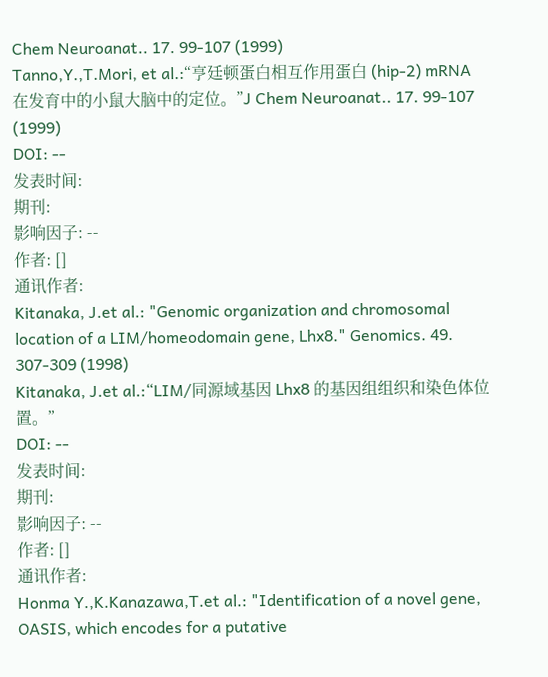Chem Neuroanat.. 17. 99-107 (1999)
Tanno,Y.,T.Mori, et al.:“亨廷顿蛋白相互作用蛋白 (hip-2) mRNA 在发育中的小鼠大脑中的定位。”J Chem Neuroanat.. 17. 99-107 (1999)
DOI: --
发表时间:
期刊:
影响因子: --
作者: []
通讯作者:
Kitanaka, J.et al.: "Genomic organization and chromosomal location of a LIM/homeodomain gene, Lhx8." Genomics. 49. 307-309 (1998)
Kitanaka, J.et al.:“LIM/同源域基因 Lhx8 的基因组组织和染色体位置。”
DOI: --
发表时间:
期刊:
影响因子: --
作者: []
通讯作者:
Honma Y.,K.Kanazawa,T.et al.: "Identification of a novel gene, OASIS, which encodes for a putative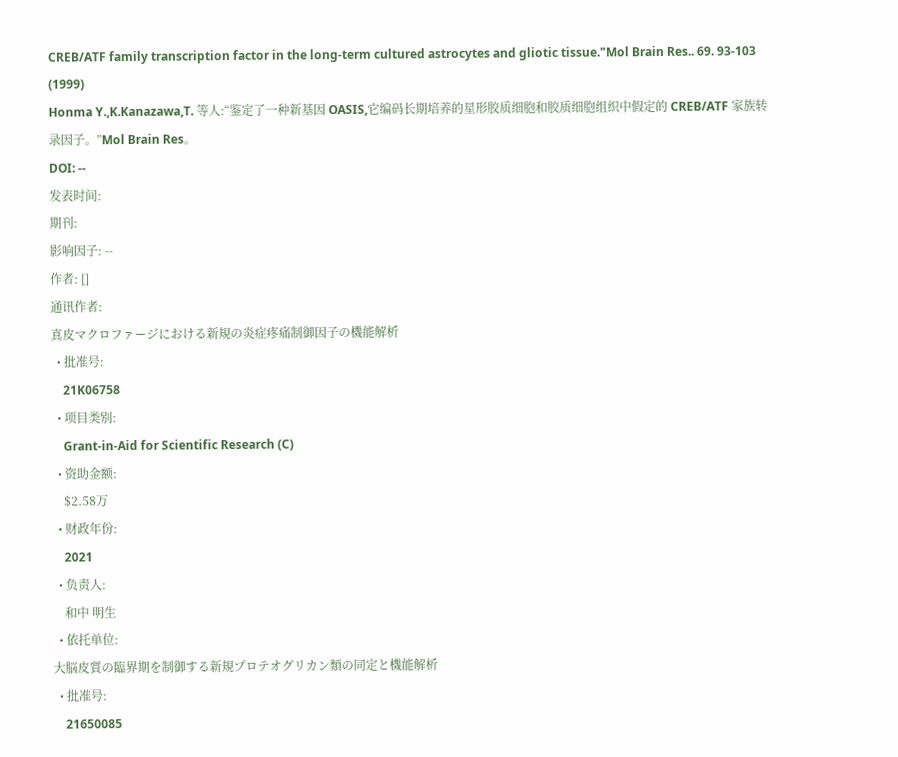CREB/ATF family transcription factor in the long-term cultured astrocytes and gliotic tissue."Mol Brain Res.. 69. 93-103 (1999)
Honma Y.,K.Kanazawa,T. 等人:“鉴定了一种新基因 OASIS,它编码长期培养的星形胶质细胞和胶质细胞组织中假定的 CREB/ATF 家族转录因子。”Mol Brain Res。
DOI: --
发表时间:
期刊:
影响因子: --
作者: []
通讯作者:
真皮マクロファージにおける新規の炎症疼痛制御因子の機能解析
  • 批准号:
    21K06758
  • 项目类别:
    Grant-in-Aid for Scientific Research (C)
  • 资助金额:
    $2.58万
  • 财政年份:
    2021
  • 负责人:
    和中 明生
  • 依托单位:
大脳皮質の臨界期を制御する新規プロテオグリカン類の同定と機能解析
  • 批准号:
    21650085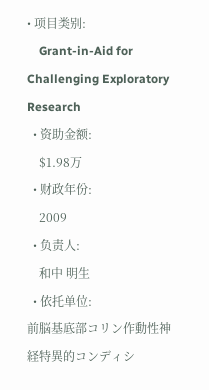• 项目类别:
    Grant-in-Aid for Challenging Exploratory Research
  • 资助金额:
    $1.98万
  • 财政年份:
    2009
  • 负责人:
    和中 明生
  • 依托单位:
前脳基底部コリン作動性神経特異的コンディシ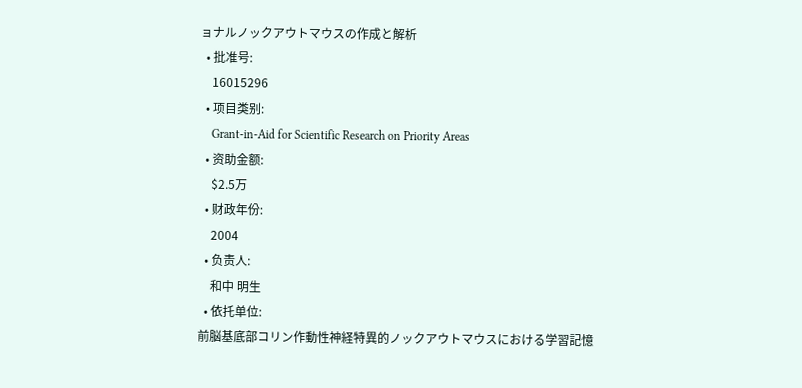ョナルノックアウトマウスの作成と解析
  • 批准号:
    16015296
  • 项目类别:
    Grant-in-Aid for Scientific Research on Priority Areas
  • 资助金额:
    $2.5万
  • 财政年份:
    2004
  • 负责人:
    和中 明生
  • 依托单位:
前脳基底部コリン作動性神経特異的ノックアウトマウスにおける学習記憶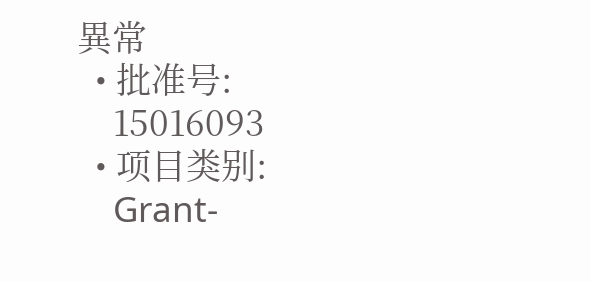異常
  • 批准号:
    15016093
  • 项目类别:
    Grant-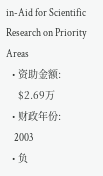in-Aid for Scientific Research on Priority Areas
  • 资助金额:
    $2.69万
  • 财政年份:
    2003
  • 负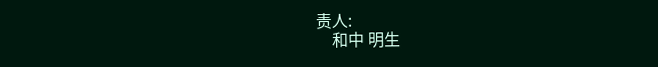责人:
    和中 明生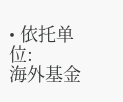• 依托单位:
海外基金